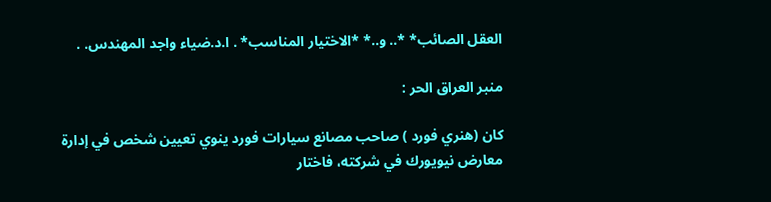العقل الصائب* *.. و..* *الاختيار المناسب* . ا.د.ضياء واجد المهندس. .

منبر العراق الحر :

كان (هنري فورد ) صاحب مصانع سيارات فورد ينوي تعيين شخص في إدارة معارض نيويورك في شركته، فاختار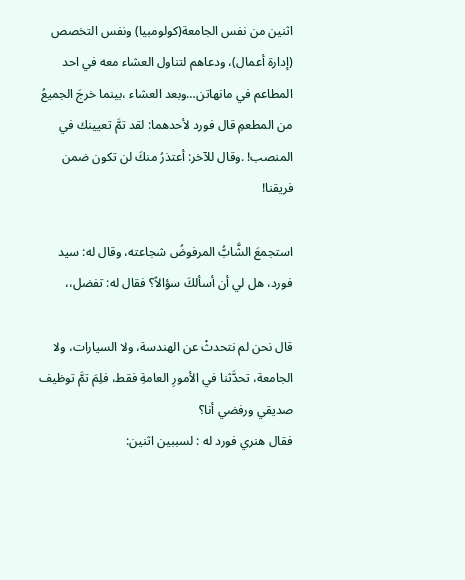اثنين من نفس الجامعة(كولومبيا) ونفس التخصص (إدارة أعمال)، ودعاهم لتناول العشاء معه في احد المطاعم في مانهاتن…وبعد العشاء ،بينما خرجَ الجميعُ من المطعمِ قال فورد لأحدهما: لقد تمَّ تعيينك في المنصب! .وقال للآخر: أعتذرُ منكَ لن تكون ضمن فريقنا!

استجمعَ الشَّابُّ المرفوضُ شجاعته، وقال له: سيد فورد، هل لي أن أسألكَ سؤالاً؟ فقال له: تفضل،،

قال نحن لم نتحدثْ عن الهندسة، ولا السيارات، ولا الجامعة، تحدَّثنا في الأمورِ العامةِ فقط، فلِمَ تمَّ توظيف صديقي ورفضي أنا؟
فقال هنري فورد له : لسببين اثنين: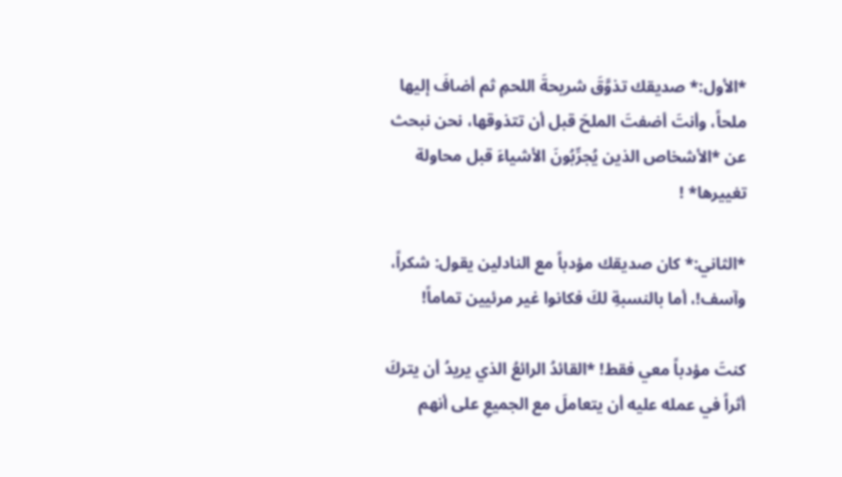*الأول:* صديقك تذوَّقَ شريحةَ اللحمِ ثم أضافَ إليها ملحاً، وأنتَ أضفتَ الملحَ قبل أن تتذوقها، نحن نبحث عن *الأشخاص الذين يُجرِّبُونَ الأشياءَ قبل محاولة تغييرها* !

*الثاني:* كان صديقك مؤدباً مع النادلين يقول: شكراً، وآسف!، أما بالنسبةِ لكَ فكانوا غير مرئيين تماماً!

كنتَ مؤدباً معي فقط! *القائدُ الرائعُ الذي يريدُ أن يتركَ أثراً في عمله عليه أن يتعاملَ مع الجميعِ على أنهم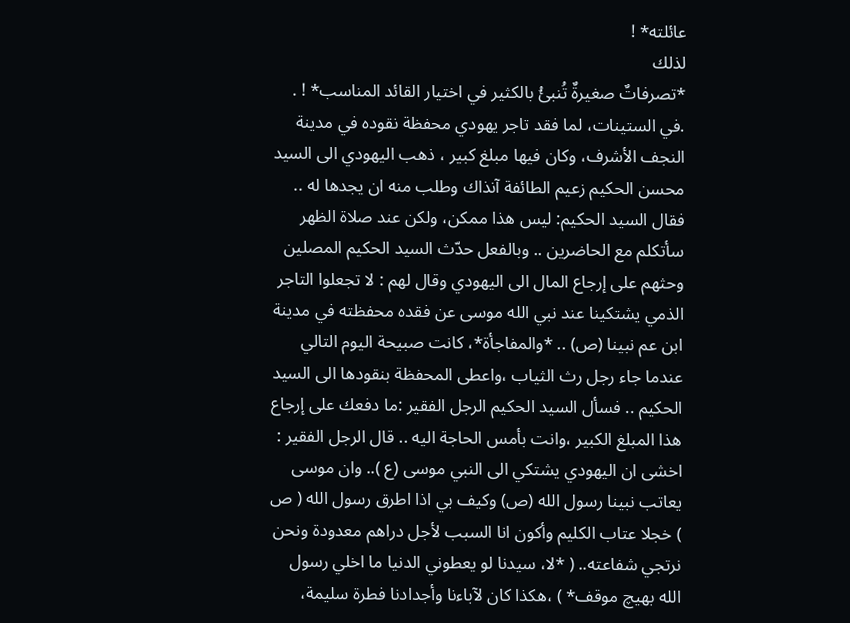عائلته* !
لذلك
*تصرفاتٌ صغيرةٌ تُنبئُ بالكثير في اختيار القائد المناسب* ! . .في الستينات، لما فقد تاجر يهودي محفظة نقوده في مدينة النجف الأشرف، وكان فيها مبلغ كبير ، ذهب اليهودي الى السيد محسن الحكيم زعيم الطائفة آنذاك وطلب منه ان يجدها له .. فقال السيد الحكيم: ليس هذا ممكن، ولكن عند صلاة الظهر سأتكلم مع الحاضرين .. وبالفعل حدّث السيد الحكيم المصلين وحثهم على إرجاع المال الى اليهودي وقال لهم : لا تجعلوا التاجر الذمي يشتكينا عند نبي الله موسى عن فقده محفظته في مدينة ابن عم نبينا (ص) .. *والمفاجأة*، كانت صبيحة اليوم التالي عندما جاء رجل رث الثياب ،واعطى المحفظة بنقودها الى السيد الحكيم .. فسأل السيد الحكيم الرجل الفقير :ما دفعك على إرجاع هذا المبلغ الكبير ،وانت بأمس الحاجة اليه .. قال الرجل الفقير : اخشى ان اليهودي يشتكي الى النبي موسى (ع ).. وان موسى يعاتب نبينا رسول الله (ص) وكيف بي اذا اطرق رسول الله ( ص ) خجلا عتاب الكليم وأكون انا السبب لأجل دراهم معدودة ونحن نرتجي شفاعته.. ( *لا، سيدنا لو يعطوني الدنيا ما اخلي رسول الله بهيچ موقف* ) ،هكذا كان لآباءنا وأجدادنا فطرة سليمة،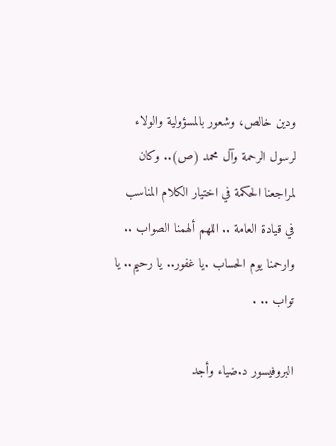ودين خالص، وشعور بالمسؤولية والولاء لرسول الرحمة وآل محمد (ص).. وكان لمراجعنا الحكمة في اختيار الكلام المناسب في قيادة العامة .. اللهم ألهمنا الصواب .. وارحمنا يوم الحساب .يا غفور.. يا رحيم.. يا تواب .. .

البروفيسور د.ضياء وأجد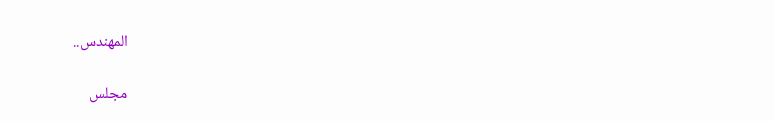المهندس..

مجلس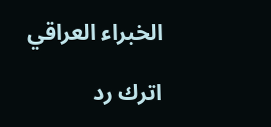الخبراء العراقي

اترك رد